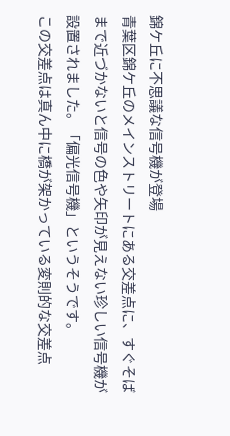錦ケ丘に不思議な信号機が登場
青葉区錦ケ丘のメインストリートにある交差点に、すぐそばまで近づかないと信号の色や矢印が見えない珍しい信号機が設置されました。「偏光信号機」というそうです。
この交差点は真ん中に橋が架かっている変則的な交差点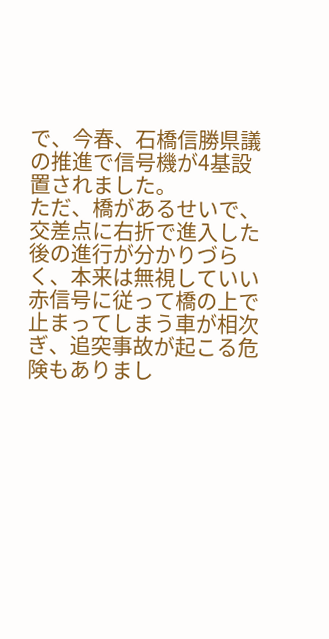で、今春、石橋信勝県議の推進で信号機が4基設置されました。
ただ、橋があるせいで、交差点に右折で進入した後の進行が分かりづらく、本来は無視していい赤信号に従って橋の上で止まってしまう車が相次ぎ、追突事故が起こる危険もありまし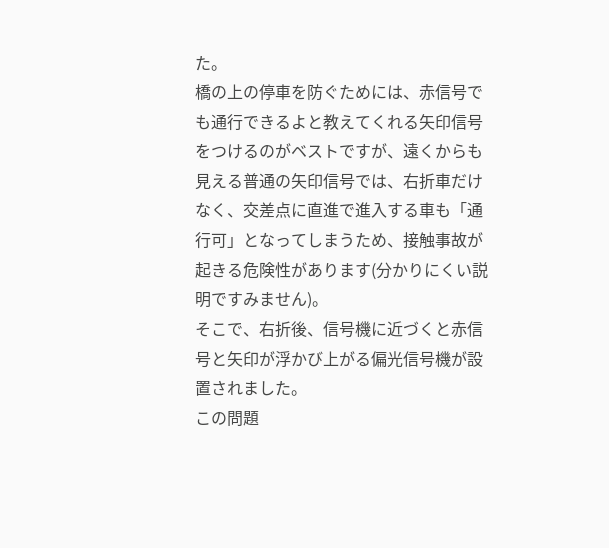た。
橋の上の停車を防ぐためには、赤信号でも通行できるよと教えてくれる矢印信号をつけるのがベストですが、遠くからも見える普通の矢印信号では、右折車だけなく、交差点に直進で進入する車も「通行可」となってしまうため、接触事故が起きる危険性があります(分かりにくい説明ですみません)。
そこで、右折後、信号機に近づくと赤信号と矢印が浮かび上がる偏光信号機が設置されました。
この問題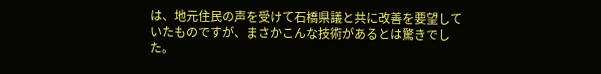は、地元住民の声を受けて石橋県議と共に改善を要望していたものですが、まさかこんな技術があるとは驚きでした。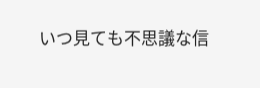いつ見ても不思議な信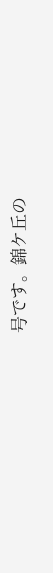号です。錦ケ丘の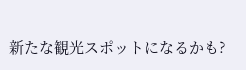新たな観光スポットになるかも?